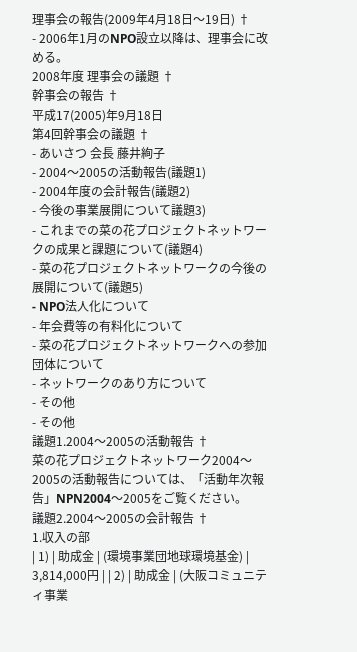理事会の報告(2009年4月18日〜19日) †
- 2006年1月のNPO設立以降は、理事会に改める。
2008年度 理事会の議題 †
幹事会の報告 †
平成17(2005)年9月18日
第4回幹事会の議題 †
- あいさつ 会長 藤井絢子
- 2004〜2005の活動報告(議題1)
- 2004年度の会計報告(議題2)
- 今後の事業展開について議題3)
- これまでの菜の花プロジェクトネットワークの成果と課題について(議題4)
- 菜の花プロジェクトネットワークの今後の展開について(議題5)
- NPO法人化について
- 年会費等の有料化について
- 菜の花プロジェクトネットワークへの参加団体について
- ネットワークのあり方について
- その他
- その他
議題1.2004〜2005の活動報告 †
菜の花プロジェクトネットワーク2004〜2005の活動報告については、「活動年次報告」NPN2004〜2005をご覧ください。
議題2.2004〜2005の会計報告 †
1.収入の部
| 1) | 助成金 | (環境事業団地球環境基金) | 3,814,000円 | | 2) | 助成金 | (大阪コミュニティ事業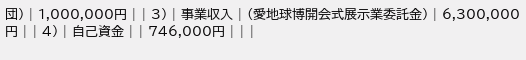団) | 1,000,000円 | | 3) | 事業収入 | (愛地球博開会式展示業委託金) | 6,300,000円 | | 4) | 自己資金 | | 746,000円 | | |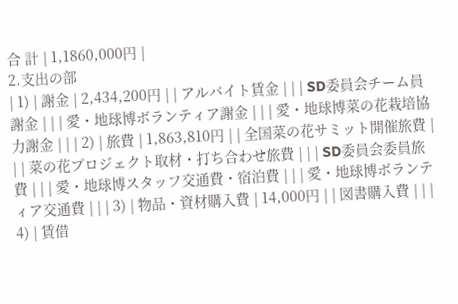合 計 | 1,1860,000円 |
2.支出の部
| 1) | 謝金 | 2,434,200円 | | アルバイト賃金 | | | SD委員会チーム員謝金 | | | 愛・地球博ボランティア謝金 | | | 愛・地球博菜の花栽培協力謝金 | | | 2) | 旅費 | 1,863,810円 | | 全国菜の花サミット開催旅費 | | | 菜の花プロジェクト取材・打ち合わせ旅費 | | | SD委員会委員旅費 | | | 愛・地球博スタッフ交通費・宿泊費 | | | 愛・地球博ボランティア交通費 | | | 3) | 物品・資材購入費 | 14,000円 | | 図書購入費 | | | 4) | 賃借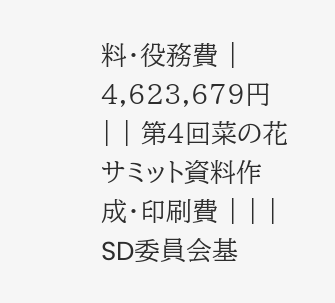料・役務費 | 4,623,679円 | | 第4回菜の花サミット資料作成・印刷費 | | | SD委員会基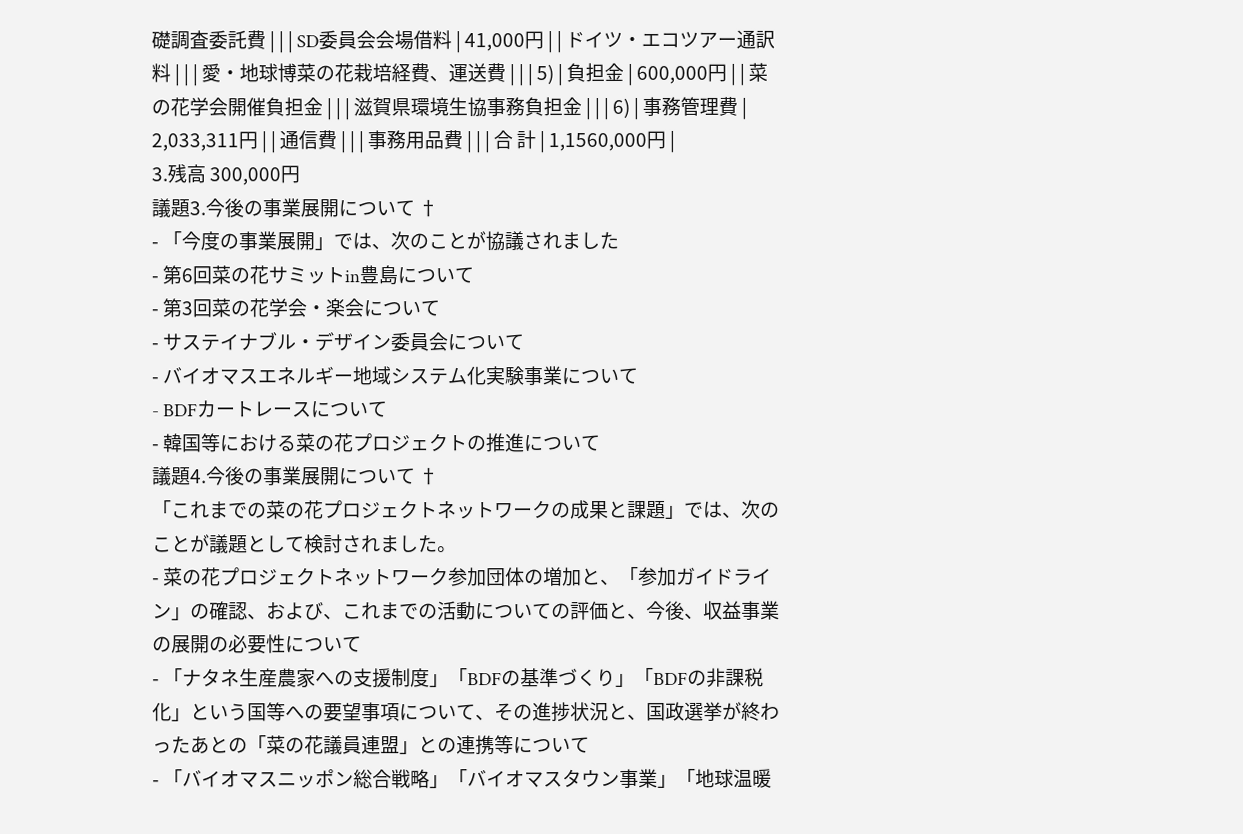礎調査委託費 | | | SD委員会会場借料 | 41,000円 | | ドイツ・エコツアー通訳料 | | | 愛・地球博菜の花栽培経費、運送費 | | | 5) | 負担金 | 600,000円 | | 菜の花学会開催負担金 | | | 滋賀県環境生協事務負担金 | | | 6) | 事務管理費 | 2,033,311円 | | 通信費 | | | 事務用品費 | | | 合 計 | 1,1560,000円 |
3.残高 300,000円
議題3.今後の事業展開について †
- 「今度の事業展開」では、次のことが協議されました
- 第6回菜の花サミットin豊島について
- 第3回菜の花学会・楽会について
- サステイナブル・デザイン委員会について
- バイオマスエネルギー地域システム化実験事業について
- BDFカートレースについて
- 韓国等における菜の花プロジェクトの推進について
議題4.今後の事業展開について †
「これまでの菜の花プロジェクトネットワークの成果と課題」では、次のことが議題として検討されました。
- 菜の花プロジェクトネットワーク参加団体の増加と、「参加ガイドライン」の確認、および、これまでの活動についての評価と、今後、収益事業の展開の必要性について
- 「ナタネ生産農家への支援制度」「BDFの基準づくり」「BDFの非課税化」という国等への要望事項について、その進捗状況と、国政選挙が終わったあとの「菜の花議員連盟」との連携等について
- 「バイオマスニッポン総合戦略」「バイオマスタウン事業」「地球温暖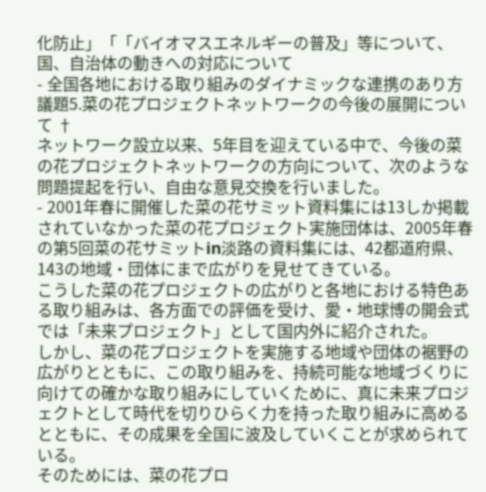化防止」「「バイオマスエネルギーの普及」等について、国、自治体の動きへの対応について
- 全国各地における取り組みのダイナミックな連携のあり方
議題5.菜の花プロジェクトネットワークの今後の展開について †
ネットワーク設立以来、5年目を迎えている中で、今後の菜の花プロジェクトネットワークの方向について、次のような問題提起を行い、自由な意見交換を行いました。
- 2001年春に開催した菜の花サミット資料集には13しか掲載されていなかった菜の花プロジェクト実施団体は、2005年春の第5回菜の花サミットin淡路の資料集には、42都道府県、143の地域・団体にまで広がりを見せてきている。
こうした菜の花プロジェクトの広がりと各地における特色ある取り組みは、各方面での評価を受け、愛・地球博の開会式では「未来プロジェクト」として国内外に紹介された。
しかし、菜の花プロジェクトを実施する地域や団体の裾野の広がりとともに、この取り組みを、持続可能な地域づくりに向けての確かな取り組みにしていくために、真に未来プロジェクトとして時代を切りひらく力を持った取り組みに高めるとともに、その成果を全国に波及していくことが求められている。
そのためには、菜の花プロ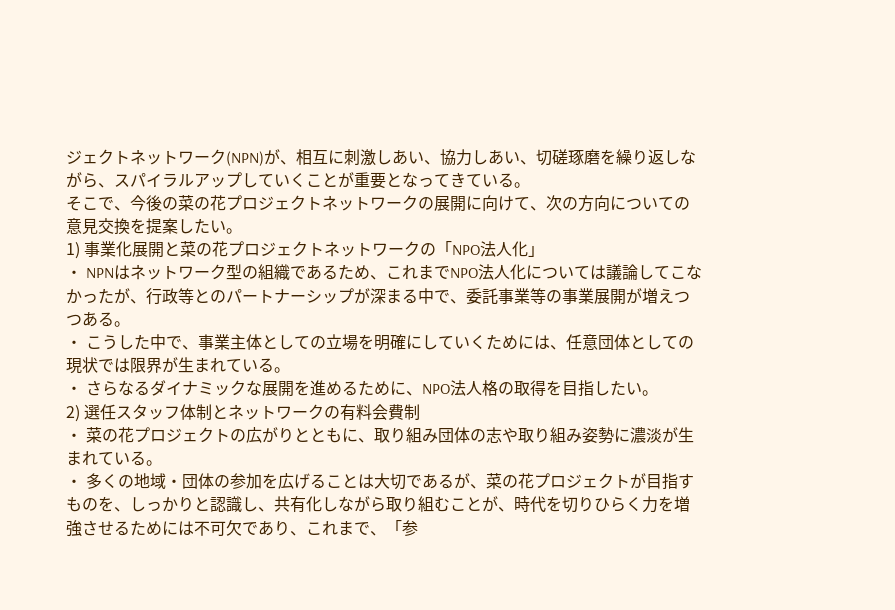ジェクトネットワーク(NPN)が、相互に刺激しあい、協力しあい、切磋琢磨を繰り返しながら、スパイラルアップしていくことが重要となってきている。
そこで、今後の菜の花プロジェクトネットワークの展開に向けて、次の方向についての意見交換を提案したい。
1) 事業化展開と菜の花プロジェクトネットワークの「NPO法人化」
・ NPNはネットワーク型の組織であるため、これまでNPO法人化については議論してこなかったが、行政等とのパートナーシップが深まる中で、委託事業等の事業展開が増えつつある。
・ こうした中で、事業主体としての立場を明確にしていくためには、任意団体としての現状では限界が生まれている。
・ さらなるダイナミックな展開を進めるために、NPO法人格の取得を目指したい。
2) 選任スタッフ体制とネットワークの有料会費制
・ 菜の花プロジェクトの広がりとともに、取り組み団体の志や取り組み姿勢に濃淡が生まれている。
・ 多くの地域・団体の参加を広げることは大切であるが、菜の花プロジェクトが目指すものを、しっかりと認識し、共有化しながら取り組むことが、時代を切りひらく力を増強させるためには不可欠であり、これまで、「参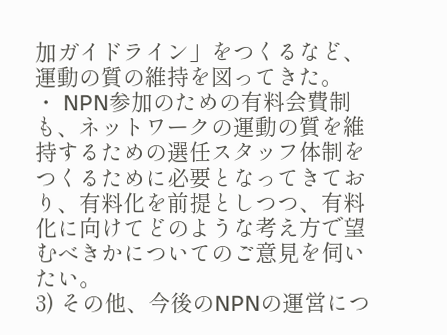加ガイドライン」をつくるなど、運動の質の維持を図ってきた。
・ NPN参加のための有料会費制も、ネットワークの運動の質を維持するための選任スタッフ体制をつくるために必要となってきており、有料化を前提としつつ、有料化に向けてどのような考え方で望むべきかについてのご意見を伺いたい。
3) その他、今後のNPNの運営につ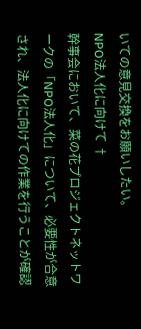いての意見交換をお願いしたい。
NPO法人化に向けて †
幹事会において、菜の花プロジェクトネットワークの「NPO法人化」について、必要性が合意され、法人化に向けての作業を行うことが確認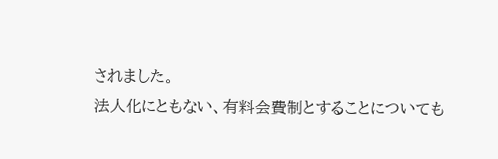されました。
法人化にともない、有料会費制とすることについても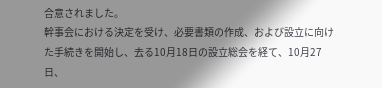合意されました。
幹事会における決定を受け、必要書類の作成、および設立に向けた手続きを開始し、去る10月18日の設立総会を経て、10月27日、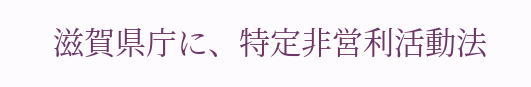滋賀県庁に、特定非営利活動法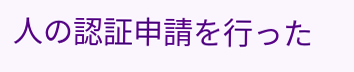人の認証申請を行った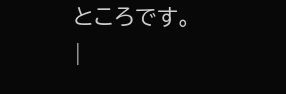ところです。
|